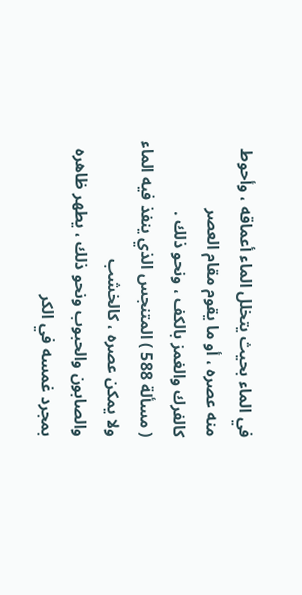في الماء بحيث يتخلل الماء أعماقه ، وأحوط منه عصره ، أو ما يقوم مقام العصر
كالفرك والغمز بالكف ، ونحو ذلك .
( مسألة 588 ) المتنجس الذي ينفذ فيه الماء ولا يمكن عصره ، كالخشب
والصابون والحبوب ونحو ذلك ، يطهر ظاهره بمجرد غمسه في الكر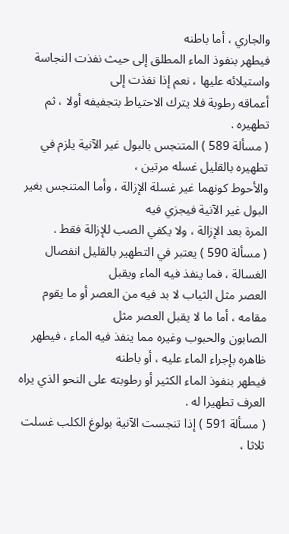والجاري ، أما باطنه
فيطهر بنفوذ الماء المطلق إلى حيث نفذت النجاسة واستيلائه عليها ، نعم إذا نفذت إلى
أعماقه رطوبة فلا يترك الاحتياط بتجفيفه أولا ، ثم تطهيره .
( مسألة 589 ) المتنجس بالبول غير الآنية يلزم في تطهيره بالقليل غسله مرتين ،
والأحوط كونهما غير غسلة الإزالة ، وأما المتنجس بغير البول غير الآنية فيجزي فيه
المرة بعد الإزالة ، ولا يكفي الصب للإزالة فقط .
( مسألة 590 ) يعتبر في التطهير بالقليل انفصال الغسالة ، فما ينفذ فيه الماء ويقبل
العصر مثل الثياب لا بد فيه من العصر أو ما يقوم مقامه ، أما ما لا يقبل العصر مثل
الصابون والحبوب وغيره مما ينفذ فيه الماء ، فيطهر ظاهره بإجراء الماء عليه ، أو باطنه
فيطهر بنفوذ الماء الكثير أو رطوبته على النحو الذي يراه العرف تطهيرا له .
( مسألة 591 ) إذا تنجست الآنية بولوغ الكلب غسلت ثلاثا ،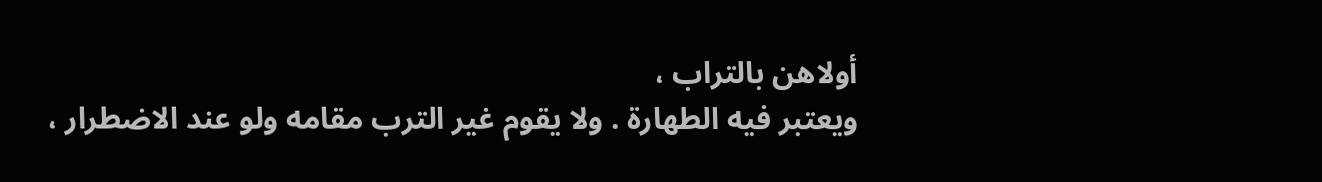أولاهن بالتراب ،
ويعتبر فيه الطهارة . ولا يقوم غير الترب مقامه ولو عند الاضطرار ،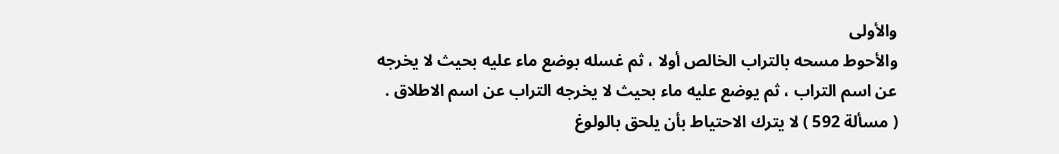والأولى
والأحوط مسحه بالتراب الخالص أولا ، ثم غسله بوضع ماء عليه بحيث لا يخرجه
عن اسم التراب ، ثم يوضع عليه ماء بحيث لا يخرجه التراب عن اسم الاطلاق .
( مسألة 592 ) لا يترك الاحتياط بأن يلحق بالولوغ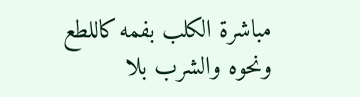مباشرة الكلب بفمه كاللطع
ونحوه والشرب بلا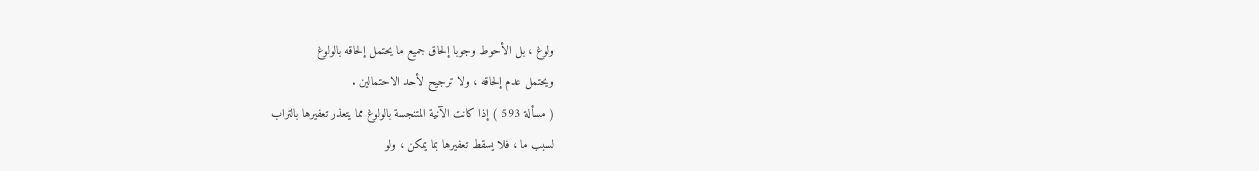ولوغ ، بل الأحوط وجوبا إلحاق جميع ما يحتمل إلحاقه بالولوغ
ويحتمل عدم إلحاقه ، ولا ترجيح لأحد الاحتمالين .
( مسألة 593 ) إذا كانت الآنية المتنجسة بالولوغ مما يتعذر تعفيرها بالتراب
لسبب ما ، فلا يسقط تعفيرها بما يمكن ، ولو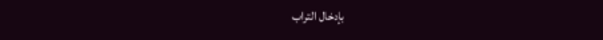بإدخال التراب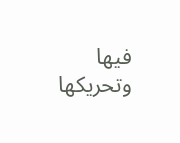فيها وتحريكها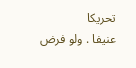تحريكا
عنيفا . ولو فرض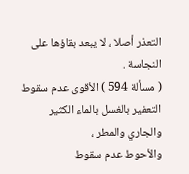التعذر أصلا ، لا يبعد بقاؤها على النجاسة .
( مسألة 594 ) الأقوى عدم سقوط التعفير بالغسل بالماء الكثير والجاري والمطر ،
والأحوط عدم سقوط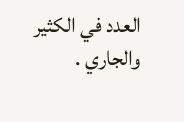العدد في الكثير والجاري .